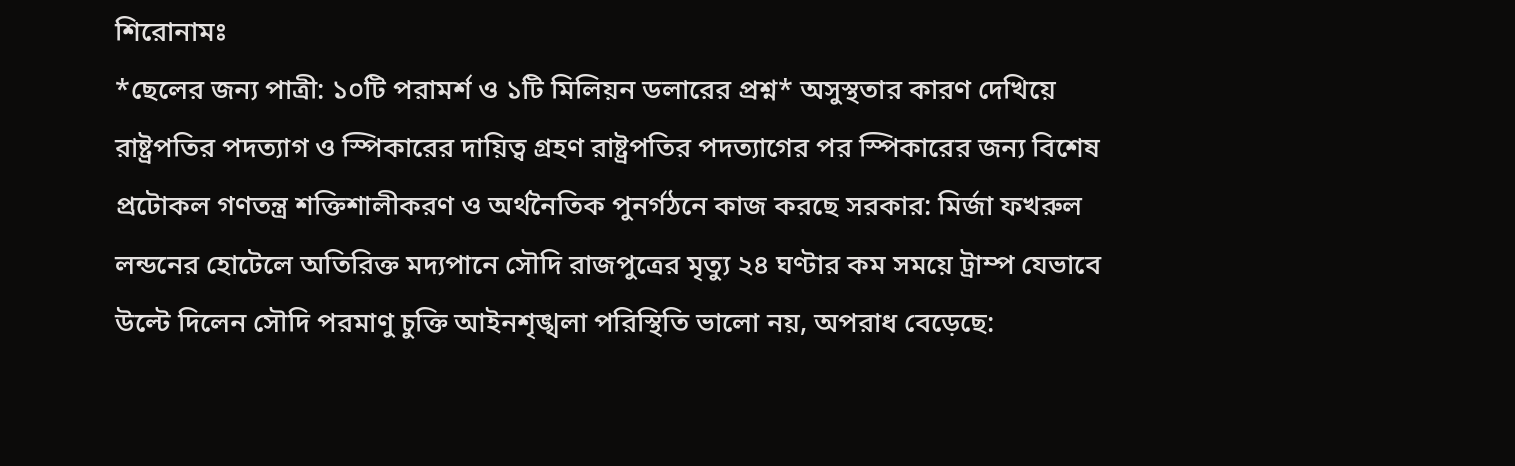শিরোনামঃ
*ছেলের জন্য পাত্রী: ১০টি পরামর্শ ও ১টি মিলিয়ন ডলারের প্রশ্ন* অসুস্থতার কারণ দেখিয়ে রাষ্ট্রপতির পদত্যাগ ও স্পিকারের দায়িত্ব গ্রহণ রাষ্ট্রপতির পদত্যাগের পর স্পিকারের জন্য বিশেষ প্রটোকল গণতন্ত্র শক্তিশালীকরণ ও অর্থনৈতিক পুনর্গঠনে কাজ করছে সরকার: মির্জা ফখরুল লন্ডনের হোটেলে অতিরিক্ত মদ্যপানে সৌদি রাজপুত্রের মৃত্যু ২৪ ঘণ্টার কম সময়ে ট্রাম্প যেভাবে উল্টে দিলেন সৌদি পরমাণু চুক্তি আইনশৃঙ্খলা পরিস্থিতি ভালো নয়, অপরাধ বেড়েছে: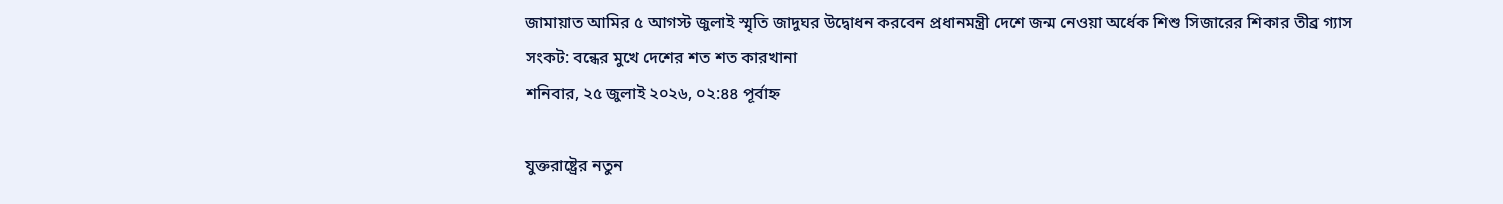জামায়াত আমির ৫ আগস্ট জুলাই স্মৃতি জাদুঘর উদ্বোধন করবেন প্রধানমন্ত্রী দেশে জন্ম নেওয়া অর্ধেক শিশু সিজারের শিকার তীব্র গ্যাস সংকট: বন্ধের মুখে দেশের শত শত কারখানা
শনিবার, ২৫ জুলাই ২০২৬, ০২:৪৪ পূর্বাহ্ন

যুক্তরাষ্ট্রের নতুন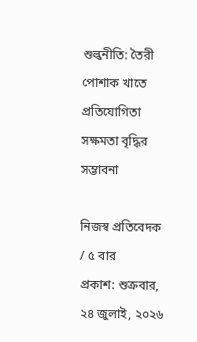শুল্কনীতি: তৈরী পোশাক খাতে প্রতিযোগিতা সক্ষমতা বৃদ্ধির সম্ভাবনা

নিজস্ব প্রতিবেদক / ৫ বার
প্রকাশ: শুক্রবার, ২৪ জুলাই, ২০২৬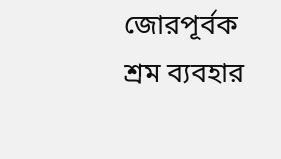জোরপূর্বক শ্রম ব্যবহার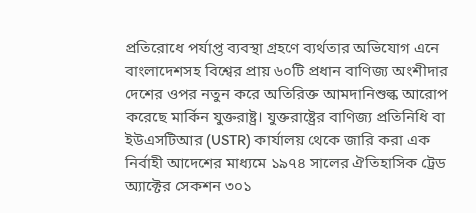প্রতিরোধে পর্যাপ্ত ব্যবস্থা গ্রহণে ব্যর্থতার অভিযোগ এনে বাংলাদেশসহ বিশ্বের প্রায় ৬০টি প্রধান বাণিজ্য অংশীদার দেশের ওপর নতুন করে অতিরিক্ত আমদানিশুল্ক আরোপ করেছে মার্কিন যুক্তরাষ্ট্র। যুক্তরাষ্ট্রের বাণিজ্য প্রতিনিধি বা ইউএসটিআর (USTR) কার্যালয় থেকে জারি করা এক নির্বাহী আদেশের মাধ্যমে ১৯৭৪ সালের ঐতিহাসিক ট্রেড অ্যাক্টের সেকশন ৩০১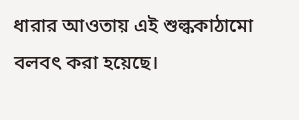ধারার আওতায় এই শুল্ককাঠামো বলবৎ করা হয়েছে।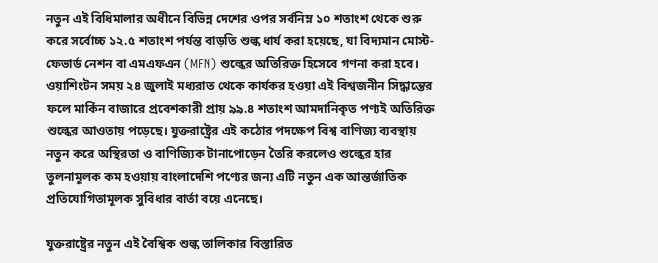নতুন এই বিধিমালার অধীনে বিভিন্ন দেশের ওপর সর্বনিম্ন ১০ শতাংশ থেকে শুরু করে সর্বোচ্চ ১২.৫ শতাংশ পর্যন্ত বাড়তি শুল্ক ধার্য করা হয়েছে, যা বিদ্যমান মোস্ট-ফেভার্ড নেশন বা এমএফএন (MFN) শুল্কের অতিরিক্ত হিসেবে গণনা করা হবে। ওয়াশিংটন সময় ২৪ জুলাই মধ্যরাত থেকে কার্যকর হওয়া এই বিশ্বজনীন সিদ্ধান্তের ফলে মার্কিন বাজারে প্রবেশকারী প্রায় ৯৯.৪ শতাংশ আমদানিকৃত পণ্যই অতিরিক্ত শুল্কের আওতায় পড়েছে। যুক্তরাষ্ট্রের এই কঠোর পদক্ষেপ বিশ্ব বাণিজ্য ব্যবস্থায় নতুন করে অস্থিরতা ও বাণিজ্যিক টানাপোড়েন তৈরি করলেও শুল্কের হার তুলনামূলক কম হওয়ায় বাংলাদেশি পণ্যের জন্য এটি নতুন এক আন্তর্জাতিক প্রতিযোগিতামূলক সুবিধার বার্তা বয়ে এনেছে।

যুক্তরাষ্ট্রের নতুন এই বৈশ্বিক শুল্ক তালিকার বিস্তারিত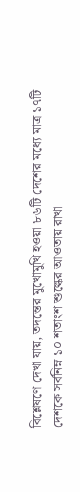বিশ্লেষণে দেখা যায়, তদন্তের মুখোমুখি হওয়া ৮৬টি দেশের মধ্যে মাত্র ১৭টি দেশকে সর্বনিম্ন ১০ শতাংশ শুল্কের আওতায় রাখা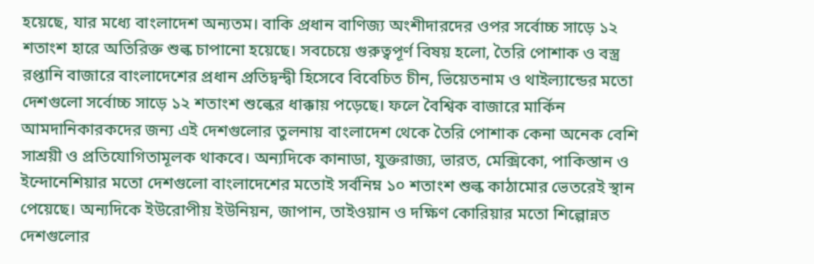হয়েছে, যার মধ্যে বাংলাদেশ অন্যতম। বাকি প্রধান বাণিজ্য অংশীদারদের ওপর সর্বোচ্চ সাড়ে ১২ শতাংশ হারে অতিরিক্ত শুল্ক চাপানো হয়েছে। সবচেয়ে গুরুত্বপূর্ণ বিষয় হলো, তৈরি পোশাক ও বস্ত্র রপ্তানি বাজারে বাংলাদেশের প্রধান প্রতিদ্বন্দ্বী হিসেবে বিবেচিত চীন, ভিয়েতনাম ও থাইল্যান্ডের মতো দেশগুলো সর্বোচ্চ সাড়ে ১২ শতাংশ শুল্কের ধাক্কায় পড়েছে। ফলে বৈশ্বিক বাজারে মার্কিন আমদানিকারকদের জন্য এই দেশগুলোর তুলনায় বাংলাদেশ থেকে তৈরি পোশাক কেনা অনেক বেশি সাশ্রয়ী ও প্রতিযোগিতামূলক থাকবে। অন্যদিকে কানাডা, যুক্তরাজ্য, ভারত, মেক্সিকো, পাকিস্তান ও ইন্দোনেশিয়ার মতো দেশগুলো বাংলাদেশের মতোই সর্বনিম্ন ১০ শতাংশ শুল্ক কাঠামোর ভেতরেই স্থান পেয়েছে। অন্যদিকে ইউরোপীয় ইউনিয়ন, জাপান, তাইওয়ান ও দক্ষিণ কোরিয়ার মতো শিল্পোন্নত দেশগুলোর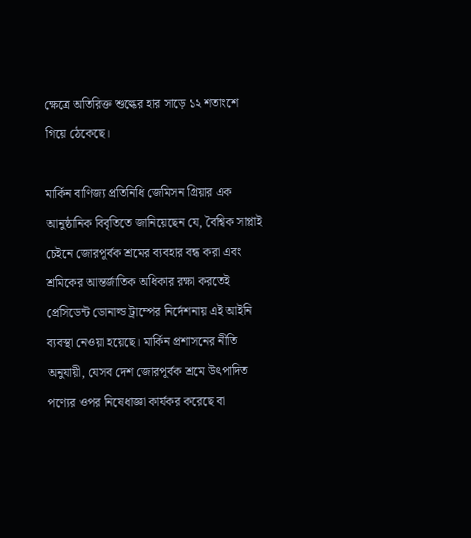ক্ষেত্রে অতিরিক্ত শুল্কের হার সাড়ে ১২ শতাংশে গিয়ে ঠেকেছে।

মার্কিন বাণিজ্য প্রতিনিধি জেমিসন গ্রিয়ার এক আনুষ্ঠানিক বিবৃতিতে জানিয়েছেন যে, বৈশ্বিক সাপ্লাই চেইনে জোরপূর্বক শ্রমের ব্যবহার বন্ধ করা এবং শ্রমিকের আন্তর্জাতিক অধিকার রক্ষা করতেই প্রেসিডেন্ট ডোনাল্ড ট্রাম্পের নির্দেশনায় এই আইনি ব্যবস্থা নেওয়া হয়েছে। মার্কিন প্রশাসনের নীতি অনুযায়ী, যেসব দেশ জোরপূর্বক শ্রমে উৎপাদিত পণ্যের ওপর নিষেধাজ্ঞা কার্যকর করেছে বা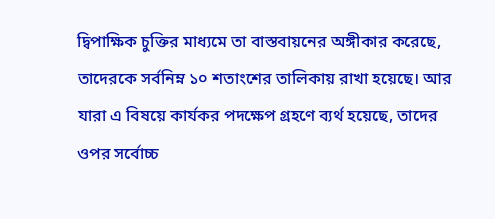দ্বিপাক্ষিক চুক্তির মাধ্যমে তা বাস্তবায়নের অঙ্গীকার করেছে, তাদেরকে সর্বনিম্ন ১০ শতাংশের তালিকায় রাখা হয়েছে। আর যারা এ বিষয়ে কার্যকর পদক্ষেপ গ্রহণে ব্যর্থ হয়েছে, তাদের ওপর সর্বোচ্চ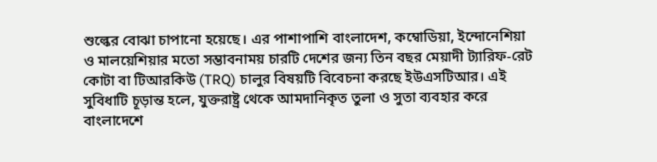শুল্কের বোঝা চাপানো হয়েছে। এর পাশাপাশি বাংলাদেশ, কম্বোডিয়া, ইন্দোনেশিয়া ও মালয়েশিয়ার মতো সম্ভাবনাময় চারটি দেশের জন্য তিন বছর মেয়াদী ট্যারিফ-রেট কোটা বা টিআরকিউ (TRQ) চালুর বিষয়টি বিবেচনা করছে ইউএসটিআর। এই সুবিধাটি চূড়ান্ত হলে, যুক্তরাষ্ট্র থেকে আমদানিকৃত তুলা ও সুতা ব্যবহার করে বাংলাদেশে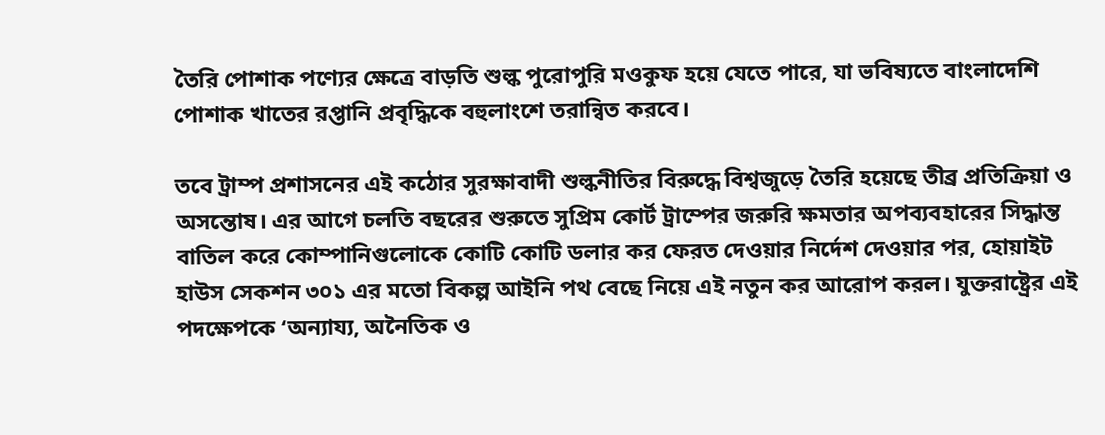তৈরি পোশাক পণ্যের ক্ষেত্রে বাড়তি শুল্ক পুরোপুরি মওকুফ হয়ে যেতে পারে, যা ভবিষ্যতে বাংলাদেশি পোশাক খাতের রপ্তানি প্রবৃদ্ধিকে বহুলাংশে তরান্বিত করবে।

তবে ট্রাম্প প্রশাসনের এই কঠোর সুরক্ষাবাদী শুল্কনীতির বিরুদ্ধে বিশ্বজুড়ে তৈরি হয়েছে তীব্র প্রতিক্রিয়া ও অসন্তোষ। এর আগে চলতি বছরের শুরুতে সুপ্রিম কোর্ট ট্রাম্পের জরুরি ক্ষমতার অপব্যবহারের সিদ্ধান্ত বাতিল করে কোম্পানিগুলোকে কোটি কোটি ডলার কর ফেরত দেওয়ার নির্দেশ দেওয়ার পর, হোয়াইট হাউস সেকশন ৩০১ এর মতো বিকল্প আইনি পথ বেছে নিয়ে এই নতুন কর আরোপ করল। যুক্তরাষ্ট্রের এই পদক্ষেপকে ‘অন্যায্য, অনৈতিক ও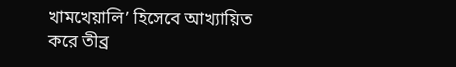খামখেয়ালি’ হিসেবে আখ্যায়িত করে তীব্র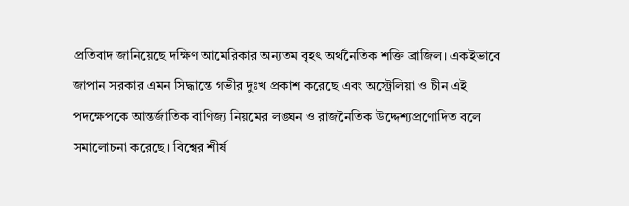প্রতিবাদ জানিয়েছে দক্ষিণ আমেরিকার অন্যতম বৃহৎ অর্থনৈতিক শক্তি ব্রাজিল। একইভাবে জাপান সরকার এমন সিদ্ধান্তে গভীর দুঃখ প্রকাশ করেছে এবং অস্ট্রেলিয়া ও চীন এই পদক্ষেপকে আন্তর্জাতিক বাণিজ্য নিয়মের লঙ্ঘন ও রাজনৈতিক উদ্দেশ্যপ্রণোদিত বলে সমালোচনা করেছে। বিশ্বের শীর্ষ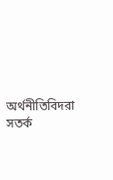অর্থনীতিবিদরা সতর্ক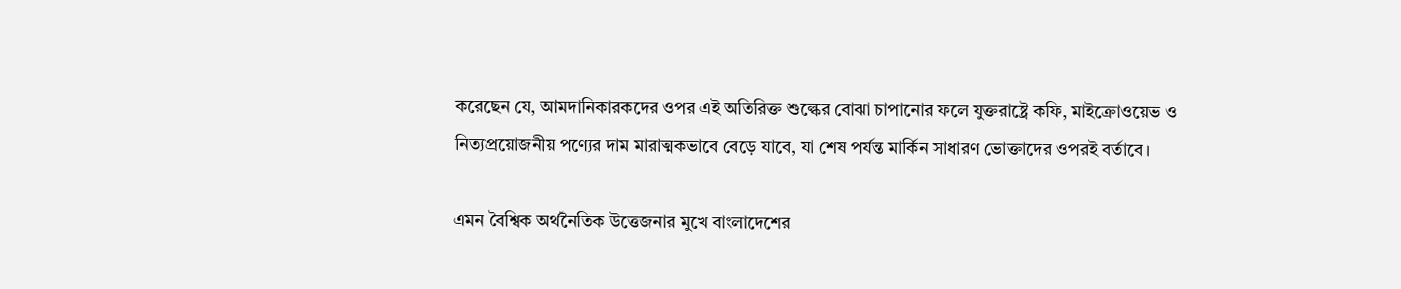করেছেন যে, আমদানিকারকদের ওপর এই অতিরিক্ত শুল্কের বোঝা চাপানোর ফলে যুক্তরাষ্ট্রে কফি, মাইক্রোওয়েভ ও নিত্যপ্রয়োজনীয় পণ্যের দাম মারাত্মকভাবে বেড়ে যাবে, যা শেষ পর্যন্ত মার্কিন সাধারণ ভোক্তাদের ওপরই বর্তাবে।

এমন বৈশ্বিক অর্থনৈতিক উত্তেজনার মুখে বাংলাদেশের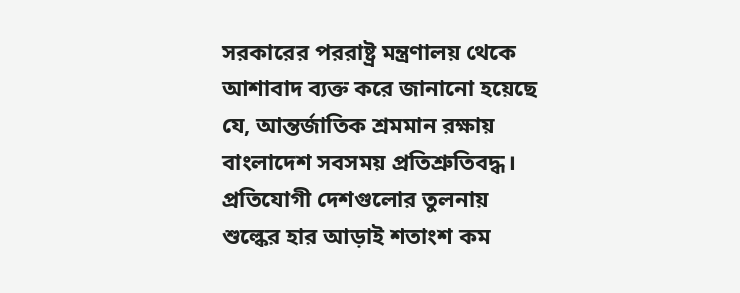সরকারের পররাষ্ট্র মন্ত্রণালয় থেকে আশাবাদ ব্যক্ত করে জানানো হয়েছে যে, আন্তর্জাতিক শ্রমমান রক্ষায় বাংলাদেশ সবসময় প্রতিশ্রুতিবদ্ধ। প্রতিযোগী দেশগুলোর তুলনায় শুল্কের হার আড়াই শতাংশ কম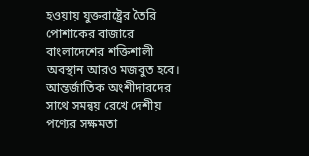হওয়ায় যুক্তরাষ্ট্রের তৈরি পোশাকের বাজারে বাংলাদেশের শক্তিশালী অবস্থান আরও মজবুত হবে। আন্তর্জাতিক অংশীদারদের সাথে সমন্বয় রেখে দেশীয় পণ্যের সক্ষমতা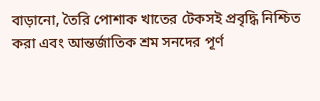বাড়ানো, তৈরি পোশাক খাতের টেকসই প্রবৃদ্ধি নিশ্চিত করা এবং আন্তর্জাতিক শ্রম সনদের পূর্ণ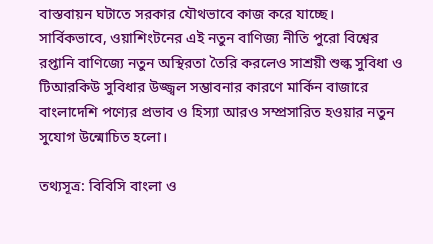বাস্তবায়ন ঘটাতে সরকার যৌথভাবে কাজ করে যাচ্ছে। সার্বিকভাবে, ওয়াশিংটনের এই নতুন বাণিজ্য নীতি পুরো বিশ্বের রপ্তানি বাণিজ্যে নতুন অস্থিরতা তৈরি করলেও সাশ্রয়ী শুল্ক সুবিধা ও টিআরকিউ সুবিধার উজ্জ্বল সম্ভাবনার কারণে মার্কিন বাজারে বাংলাদেশি পণ্যের প্রভাব ও হিস্যা আরও সম্প্রসারিত হওয়ার নতুন সুযোগ উন্মোচিত হলো।

তথ্যসূত্র: বিবিসি বাংলা ও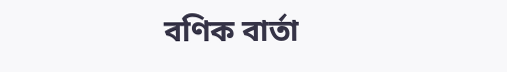বণিক বার্তা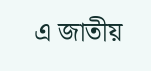এ জাতীয়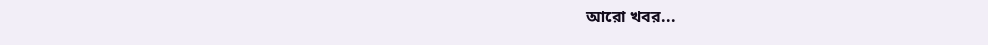আরো খবর...